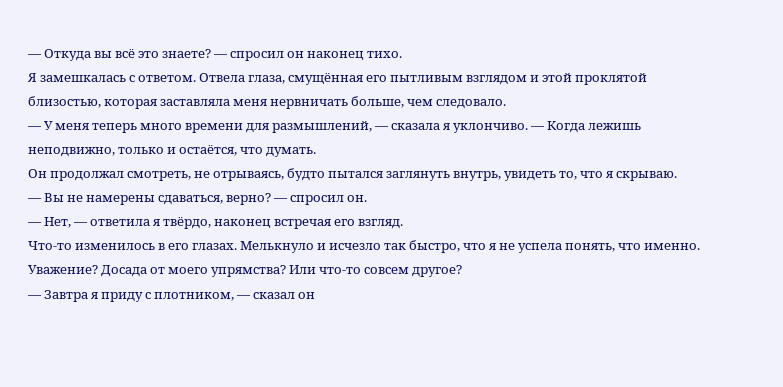— Откуда вы всё это знаете? — спросил он наконец тихо.
Я замешкалась с ответом. Отвела глаза, смущённая его пытливым взглядом и этой проклятой близостью, которая заставляла меня нервничать больше, чем следовало.
— У меня теперь много времени для размышлений, — сказала я уклончиво. — Когда лежишь неподвижно, только и остаётся, что думать.
Он продолжал смотреть, не отрываясь, будто пытался заглянуть внутрь, увидеть то, что я скрываю.
— Вы не намерены сдаваться, верно? — спросил он.
— Нет, — ответила я твёрдо, наконец встречая его взгляд.
Что-то изменилось в его глазах. Мелькнуло и исчезло так быстро, что я не успела понять, что именно. Уважение? Досада от моего упрямства? Или что-то совсем другое?
— Завтра я приду с плотником, — сказал он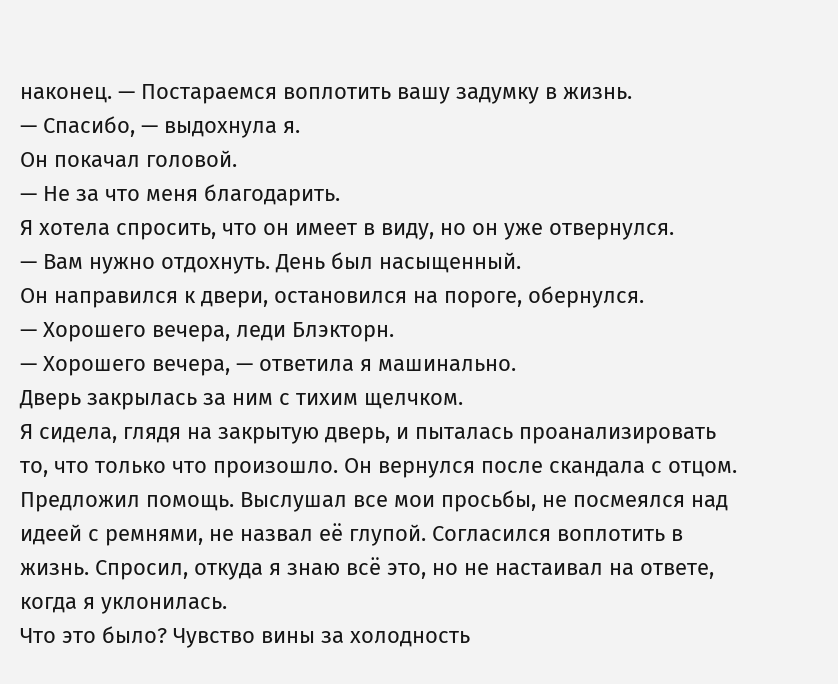наконец. — Постараемся воплотить вашу задумку в жизнь.
— Спасибо, — выдохнула я.
Он покачал головой.
— Не за что меня благодарить.
Я хотела спросить, что он имеет в виду, но он уже отвернулся.
— Вам нужно отдохнуть. День был насыщенный.
Он направился к двери, остановился на пороге, обернулся.
— Хорошего вечера, леди Блэкторн.
— Хорошего вечера, — ответила я машинально.
Дверь закрылась за ним с тихим щелчком.
Я сидела, глядя на закрытую дверь, и пыталась проанализировать то, что только что произошло. Он вернулся после скандала с отцом. Предложил помощь. Выслушал все мои просьбы, не посмеялся над идеей с ремнями, не назвал её глупой. Согласился воплотить в жизнь. Спросил, откуда я знаю всё это, но не настаивал на ответе, когда я уклонилась.
Что это было? Чувство вины за холодность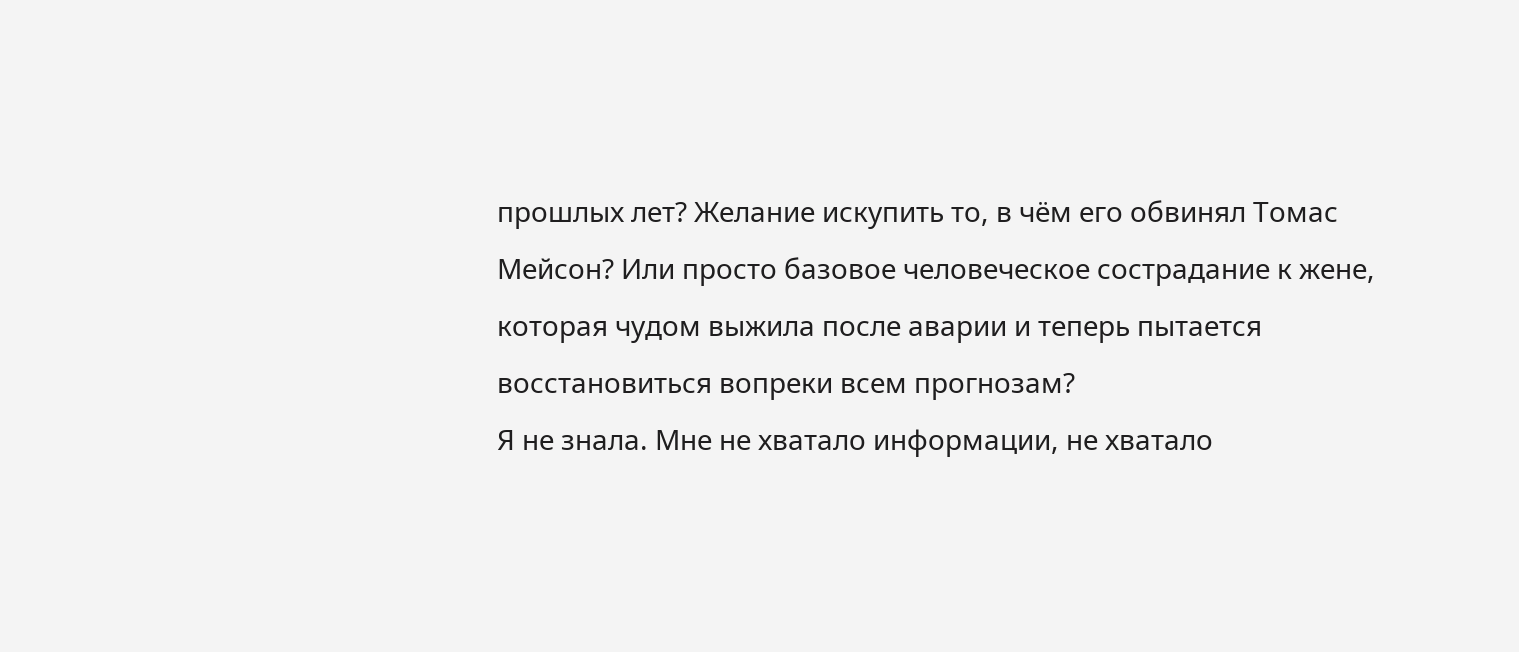прошлых лет? Желание искупить то, в чём его обвинял Томас Мейсон? Или просто базовое человеческое сострадание к жене, которая чудом выжила после аварии и теперь пытается восстановиться вопреки всем прогнозам?
Я не знала. Мне не хватало информации, не хватало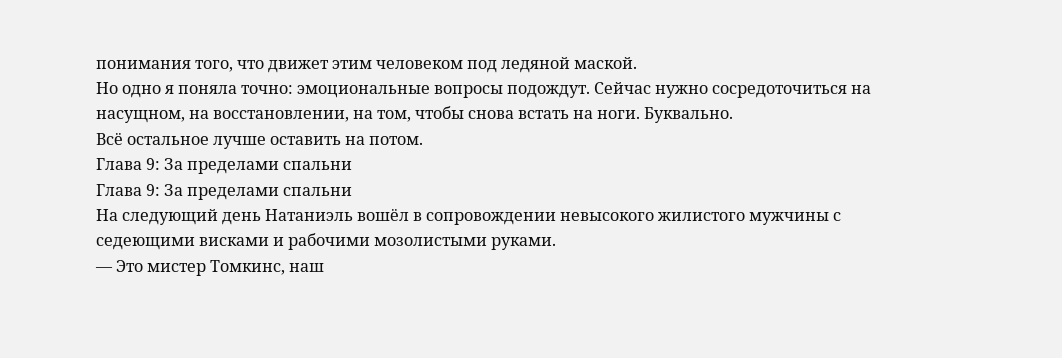понимания того, что движет этим человеком под ледяной маской.
Но одно я поняла точно: эмоциональные вопросы подождут. Сейчас нужно сосредоточиться на насущном, на восстановлении, на том, чтобы снова встать на ноги. Буквально.
Всё остальное лучше оставить на потом.
Глава 9: За пределами спальни
Глава 9: За пределами спальни
На следующий день Натаниэль вошёл в сопровождении невысокого жилистого мужчины с седеющими висками и рабочими мозолистыми руками.
— Это мистер Томкинс, наш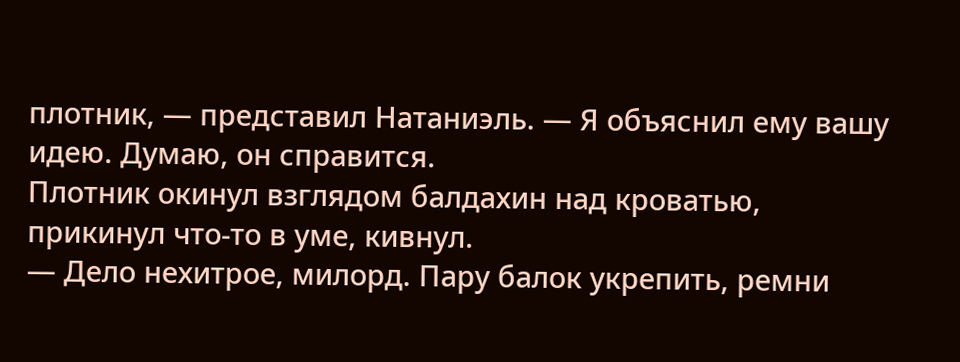плотник, — представил Натаниэль. — Я объяснил ему вашу идею. Думаю, он справится.
Плотник окинул взглядом балдахин над кроватью, прикинул что-то в уме, кивнул.
— Дело нехитрое, милорд. Пару балок укрепить, ремни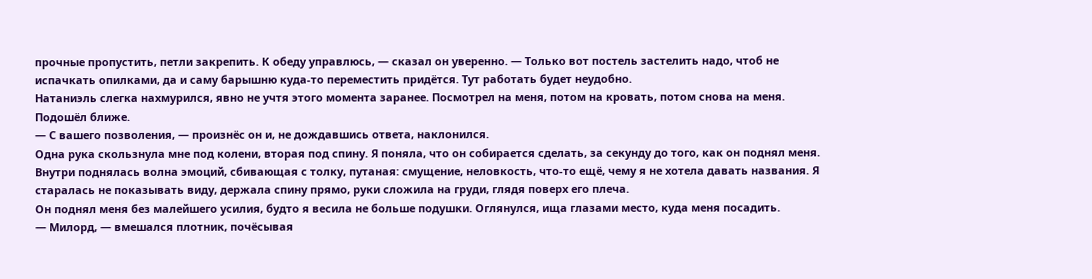прочные пропустить, петли закрепить. К обеду управлюсь, — сказал он уверенно. — Только вот постель застелить надо, чтоб не испачкать опилками, да и саму барышню куда-то переместить придётся. Тут работать будет неудобно.
Натаниэль слегка нахмурился, явно не учтя этого момента заранее. Посмотрел на меня, потом на кровать, потом снова на меня. Подошёл ближе.
— С вашего позволения, — произнёс он и, не дождавшись ответа, наклонился.
Одна рука скользнула мне под колени, вторая под спину. Я поняла, что он собирается сделать, за секунду до того, как он поднял меня. Внутри поднялась волна эмоций, сбивающая с толку, путаная: смущение, неловкость, что-то ещё, чему я не хотела давать названия. Я старалась не показывать виду, держала спину прямо, руки сложила на груди, глядя поверх его плеча.
Он поднял меня без малейшего усилия, будто я весила не больше подушки. Оглянулся, ища глазами место, куда меня посадить.
— Милорд, — вмешался плотник, почёсывая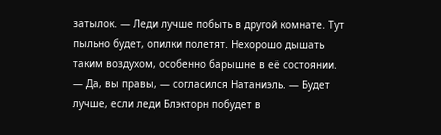затылок. — Леди лучше побыть в другой комнате. Тут пыльно будет, опилки полетят. Нехорошо дышать таким воздухом, особенно барышне в её состоянии.
— Да, вы правы, — согласился Натаниэль. — Будет лучше, если леди Блэкторн побудет в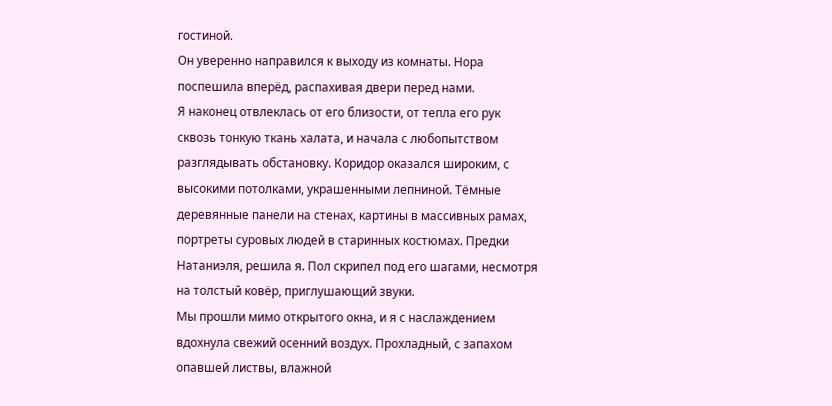гостиной.
Он уверенно направился к выходу из комнаты. Нора поспешила вперёд, распахивая двери перед нами.
Я наконец отвлеклась от его близости, от тепла его рук сквозь тонкую ткань халата, и начала с любопытством разглядывать обстановку. Коридор оказался широким, с высокими потолками, украшенными лепниной. Тёмные деревянные панели на стенах, картины в массивных рамах, портреты суровых людей в старинных костюмах. Предки Натаниэля, решила я. Пол скрипел под его шагами, несмотря на толстый ковёр, приглушающий звуки.
Мы прошли мимо открытого окна, и я с наслаждением вдохнула свежий осенний воздух. Прохладный, с запахом опавшей листвы, влажной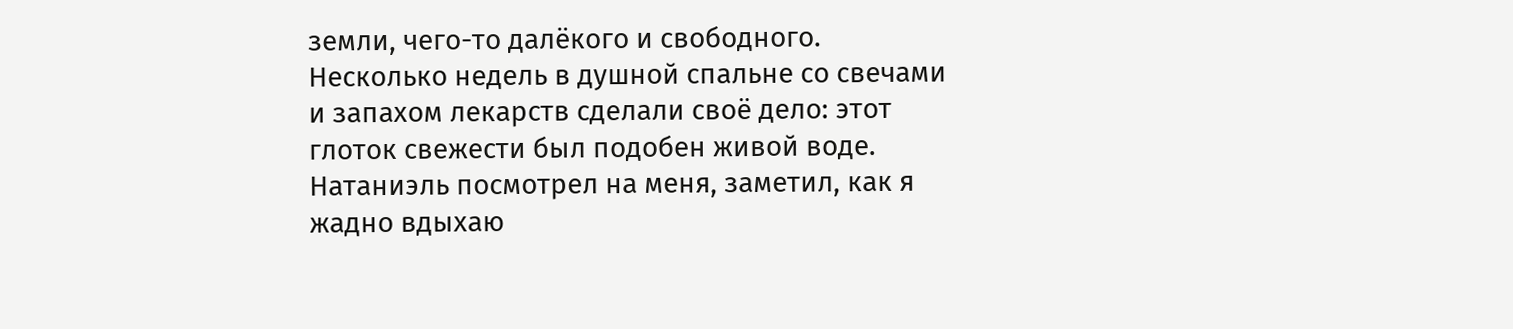земли, чего-то далёкого и свободного. Несколько недель в душной спальне со свечами и запахом лекарств сделали своё дело: этот глоток свежести был подобен живой воде.
Натаниэль посмотрел на меня, заметил, как я жадно вдыхаю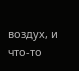воздух, и что-то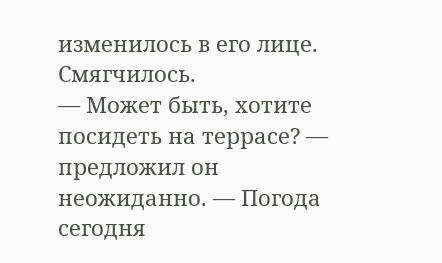изменилось в его лице. Смягчилось.
— Может быть, хотите посидеть на террасе? — предложил он неожиданно. — Погода сегодня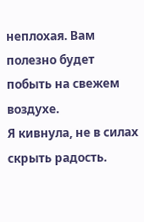неплохая. Вам полезно будет побыть на свежем воздухе.
Я кивнула, не в силах скрыть радость.